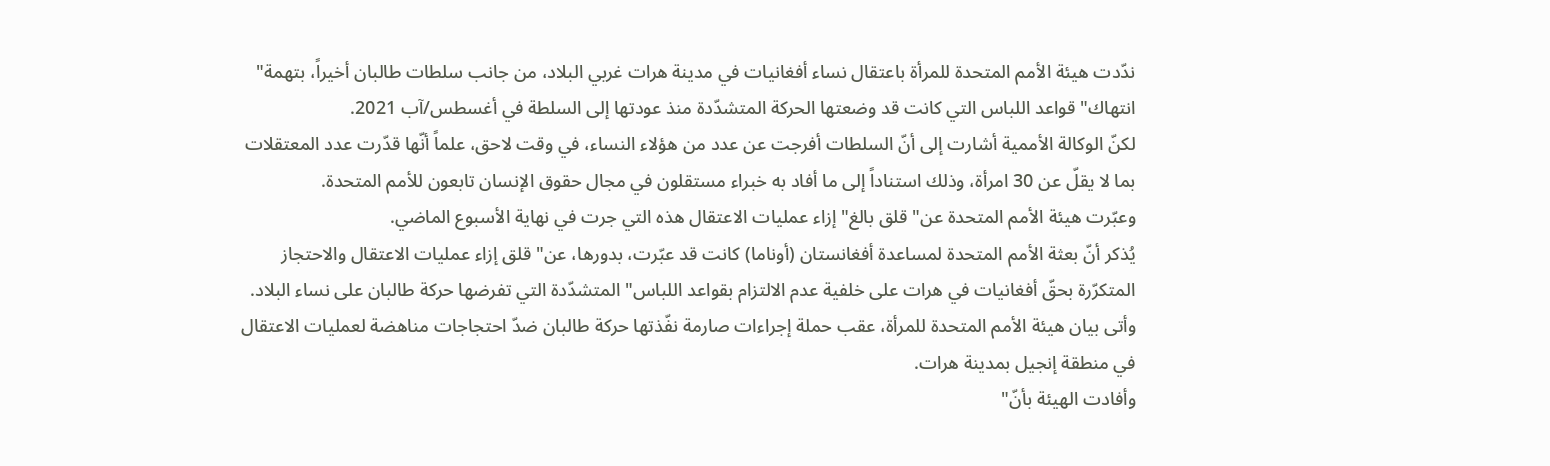ندّدت هيئة الأمم المتحدة للمرأة باعتقال نساء أفغانيات في مدينة هرات غربي البلاد، من جانب سلطات طالبان أخيراً، بتهمة" انتهاك" قواعد اللباس التي كانت قد وضعتها الحركة المتشدّدة منذ عودتها إلى السلطة في أغسطس/آب 2021.
لكنّ الوكالة الأممية أشارت إلى أنّ السلطات أفرجت عن عدد من هؤلاء النساء، في وقت لاحق، علماً أنّها قدّرت عدد المعتقلات بما لا يقلّ عن 30 امرأة، وذلك استناداً إلى ما أفاد به خبراء مستقلون في مجال حقوق الإنسان تابعون للأمم المتحدة.
وعبّرت هيئة الأمم المتحدة عن" قلق بالغ" إزاء عمليات الاعتقال هذه التي جرت في نهاية الأسبوع الماضي.
يُذكر أنّ بعثة الأمم المتحدة لمساعدة أفغانستان (أوناما) كانت قد عبّرت، بدورها، عن" قلق إزاء عمليات الاعتقال والاحتجاز المتكرّرة بحقّ أفغانيات في هرات على خلفية عدم الالتزام بقواعد اللباس" المتشدّدة التي تفرضها حركة طالبان على نساء البلاد.
وأتى بيان هيئة الأمم المتحدة للمرأة، عقب حملة إجراءات صارمة نفّذتها حركة طالبان ضدّ احتجاجات مناهضة لعمليات الاعتقال في منطقة إنجيل بمدينة هرات.
وأفادت الهيئة بأنّ"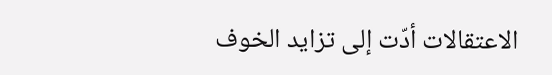الاعتقالات أدّت إلى تزايد الخوف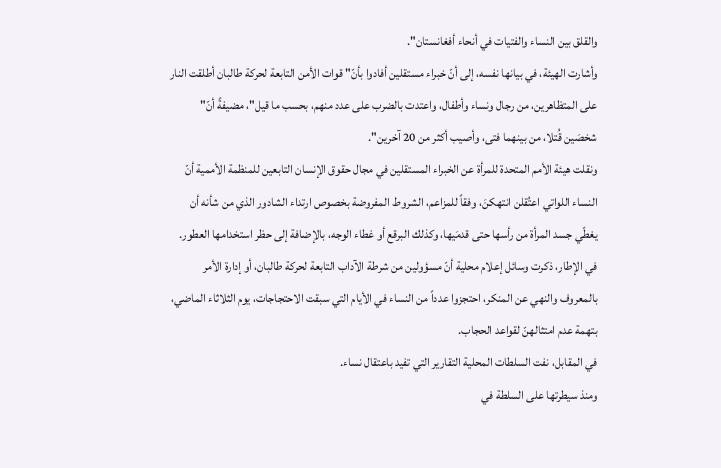والقلق بين النساء والفتيات في أنحاء أفغانستان".
وأشارت الهيئة، في بيانها نفسه، إلى أنّ خبراء مستقلين أفادوا بأنّ" قوات الأمن التابعة لحركة طالبان أطلقت النار على المتظاهرين، من رجال ونساء وأطفال، واعتدت بالضرب على عدد منهم، بحسب ما قيل"، مضيفةً أنّ" شخصَين قُتلا، من بينهما فتى، وأصيب أكثر من 20 آخرين".
ونقلت هيئة الأمم المتحدة للمرأة عن الخبراء المستقلين في مجال حقوق الإنسان التابعين للمنظمة الأممية أنّ النساء اللواتي اعتُقلن انتهكنَ، وفقاً للمزاعم، الشروط المفروضة بخصوص ارتداء الشادور الذي من شأنه أن يغطّي جسد المرأة من رأسها حتى قدمَيها، وكذلك البرقع أو غطاء الوجه، بالإضافة إلى حظر استخدامها العطور.
في الإطار، ذكرت وسائل إعلام محلية أنّ مسؤولين من شرطة الآداب التابعة لحركة طالبان، أو إدارة الأمر بالمعروف والنهي عن المنكر، احتجزوا عدداً من النساء في الأيام التي سبقت الاحتجاجات، يوم الثلاثاء الماضي، بتهمة عدم امتثالهنّ لقواعد الحجاب.
في المقابل، نفت السلطات المحلية التقارير التي تفيد باعتقال نساء.
ومنذ سيطرتها على السلطة في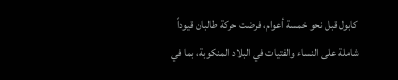كابول قبل نحو خمسة أعوام، فرضت حركة طالبان قيوداً شاملة على النساء والفتيات في البلاد المنكوبة، بما في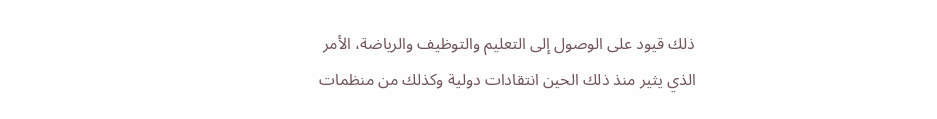ذلك قيود على الوصول إلى التعليم والتوظيف والرياضة، الأمر الذي يثير منذ ذلك الحين انتقادات دولية وكذلك من منظمات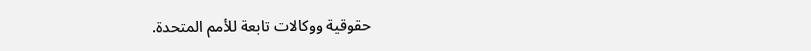حقوقية ووكالات تابعة للأمم المتحدة.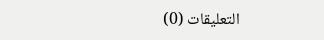التعليقات (0)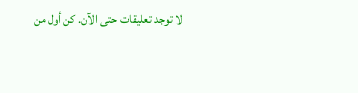لا توجد تعليقات حتى الآن. كن أول من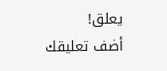يعلق!
أضف تعليقك